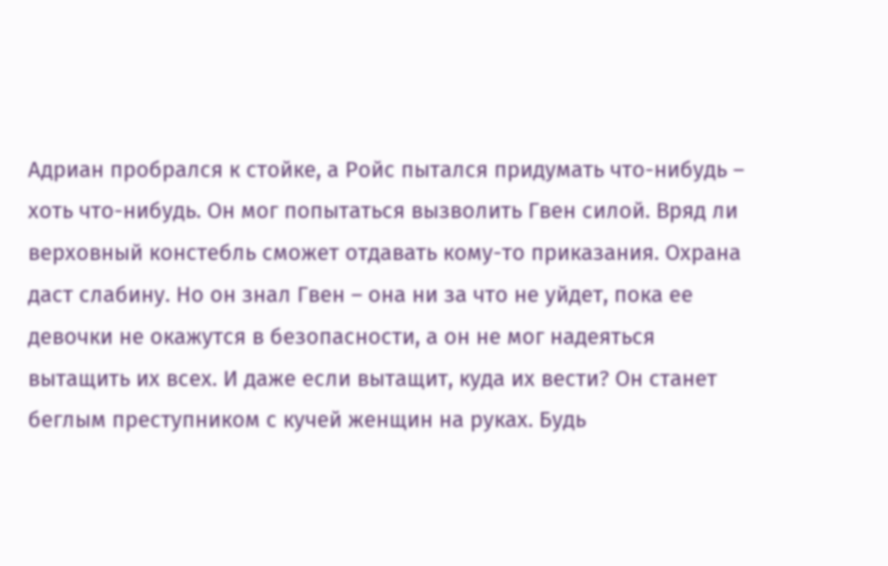Адриан пробрался к стойке, а Ройс пытался придумать что-нибудь – хоть что-нибудь. Он мог попытаться вызволить Гвен силой. Вряд ли верховный констебль сможет отдавать кому-то приказания. Охрана даст слабину. Но он знал Гвен – она ни за что не уйдет, пока ее девочки не окажутся в безопасности, а он не мог надеяться вытащить их всех. И даже если вытащит, куда их вести? Он станет беглым преступником с кучей женщин на руках. Будь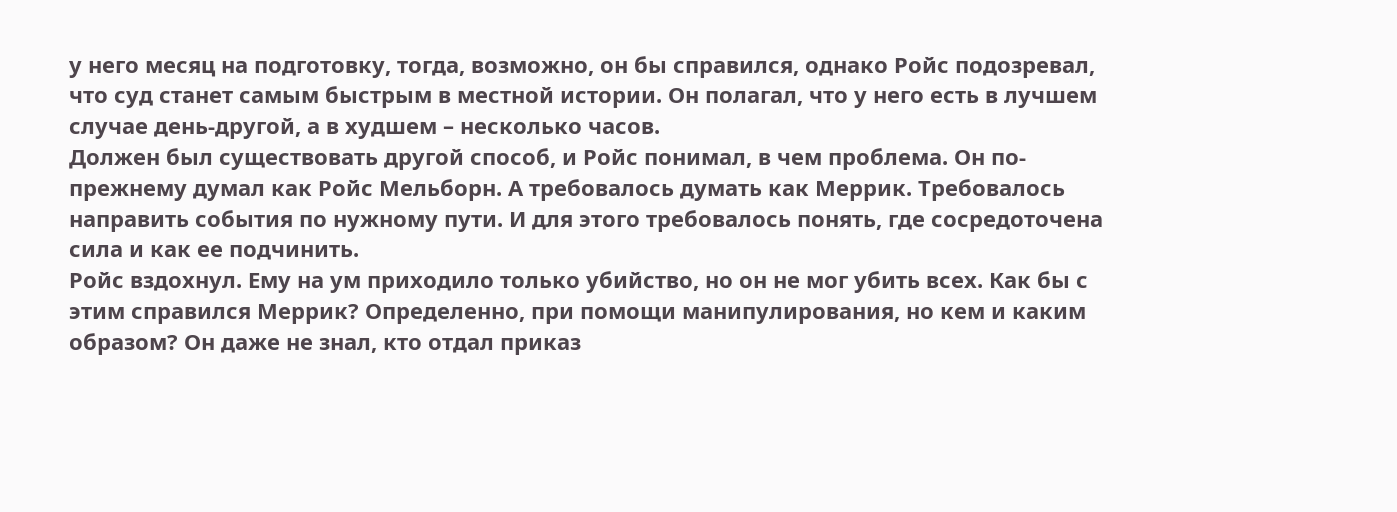у него месяц на подготовку, тогда, возможно, он бы справился, однако Ройс подозревал, что суд станет самым быстрым в местной истории. Он полагал, что у него есть в лучшем случае день-другой, а в худшем – несколько часов.
Должен был существовать другой способ, и Ройс понимал, в чем проблема. Он по-прежнему думал как Ройс Мельборн. А требовалось думать как Меррик. Требовалось направить события по нужному пути. И для этого требовалось понять, где сосредоточена сила и как ее подчинить.
Ройс вздохнул. Ему на ум приходило только убийство, но он не мог убить всех. Как бы с этим справился Меррик? Определенно, при помощи манипулирования, но кем и каким образом? Он даже не знал, кто отдал приказ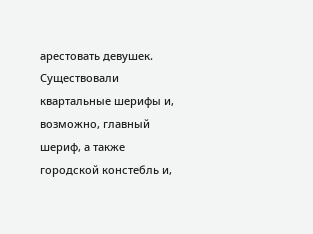арестовать девушек. Существовали квартальные шерифы и, возможно, главный шериф, а также городской констебль и,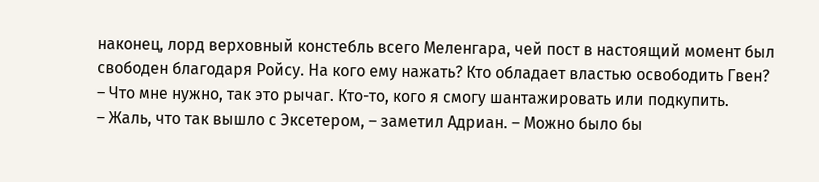наконец, лорд верховный констебль всего Меленгара, чей пост в настоящий момент был свободен благодаря Ройсу. На кого ему нажать? Кто обладает властью освободить Гвен?
– Что мне нужно, так это рычаг. Кто-то, кого я смогу шантажировать или подкупить.
– Жаль, что так вышло с Эксетером, – заметил Адриан. – Можно было бы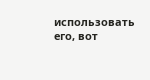использовать его, вот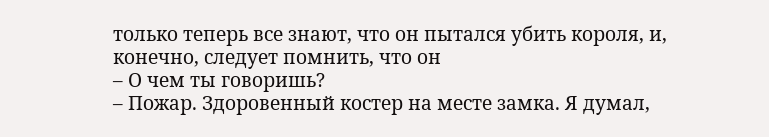только теперь все знают, что он пытался убить короля, и, конечно, следует помнить, что он
– О чем ты говоришь?
– Пожар. Здоровенный костер на месте замка. Я думал,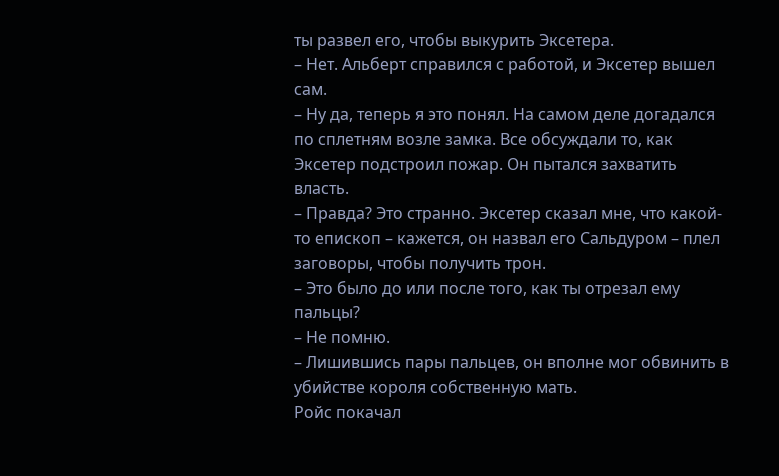ты развел его, чтобы выкурить Эксетера.
– Нет. Альберт справился с работой, и Эксетер вышел сам.
– Ну да, теперь я это понял. На самом деле догадался по сплетням возле замка. Все обсуждали то, как Эксетер подстроил пожар. Он пытался захватить власть.
– Правда? Это странно. Эксетер сказал мне, что какой-то епископ – кажется, он назвал его Сальдуром – плел заговоры, чтобы получить трон.
– Это было до или после того, как ты отрезал ему пальцы?
– Не помню.
– Лишившись пары пальцев, он вполне мог обвинить в убийстве короля собственную мать.
Ройс покачал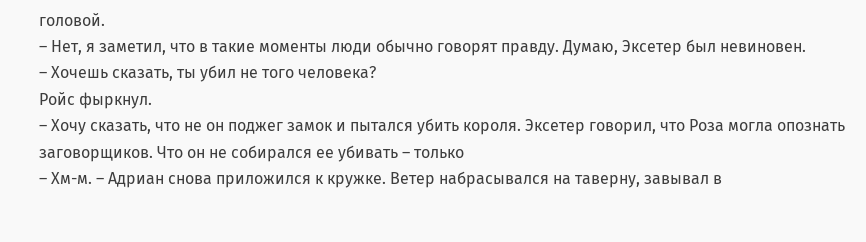головой.
– Нет, я заметил, что в такие моменты люди обычно говорят правду. Думаю, Эксетер был невиновен.
– Хочешь сказать, ты убил не того человека?
Ройс фыркнул.
– Хочу сказать, что не он поджег замок и пытался убить короля. Эксетер говорил, что Роза могла опознать заговорщиков. Что он не собирался ее убивать – только
– Хм-м. – Адриан снова приложился к кружке. Ветер набрасывался на таверну, завывал в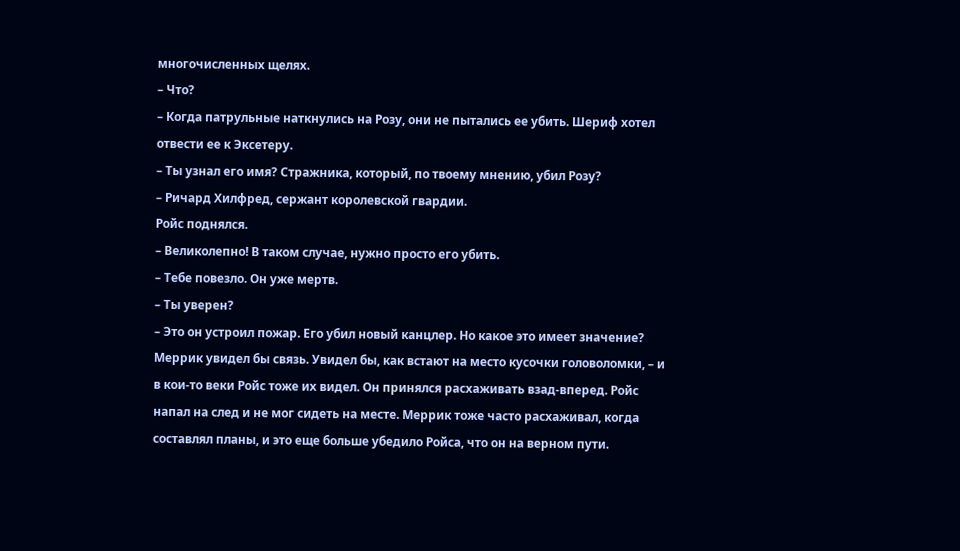многочисленных щелях.
– Что?
– Когда патрульные наткнулись на Розу, они не пытались ее убить. Шериф хотел отвести ее к Эксетеру.
– Ты узнал его имя? Стражника, который, по твоему мнению, убил Розу?
– Ричард Хилфред, сержант королевской гвардии.
Ройс поднялся.
– Великолепно! В таком случае, нужно просто его убить.
– Тебе повезло. Он уже мертв.
– Ты уверен?
– Это он устроил пожар. Его убил новый канцлер. Но какое это имеет значение?
Меррик увидел бы связь. Увидел бы, как встают на место кусочки головоломки, – и в кои-то веки Ройс тоже их видел. Он принялся расхаживать взад-вперед. Ройс напал на след и не мог сидеть на месте. Меррик тоже часто расхаживал, когда составлял планы, и это еще больше убедило Ройса, что он на верном пути.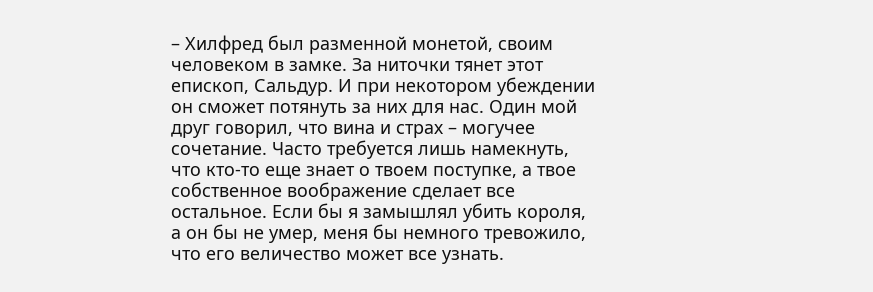– Хилфред был разменной монетой, своим человеком в замке. За ниточки тянет этот епископ, Сальдур. И при некотором убеждении он сможет потянуть за них для нас. Один мой друг говорил, что вина и страх – могучее сочетание. Часто требуется лишь намекнуть, что кто-то еще знает о твоем поступке, а твое собственное воображение сделает все остальное. Если бы я замышлял убить короля, а он бы не умер, меня бы немного тревожило, что его величество может все узнать.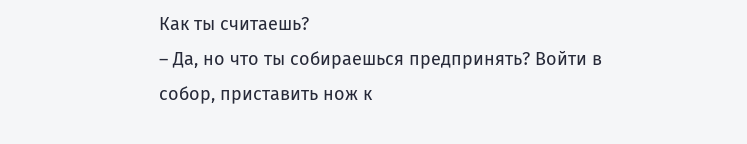Как ты считаешь?
– Да, но что ты собираешься предпринять? Войти в собор, приставить нож к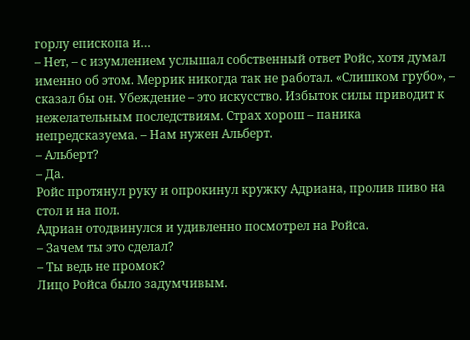горлу епископа и…
– Нет, – с изумлением услышал собственный ответ Ройс, хотя думал именно об этом. Меррик никогда так не работал. «Слишком грубо», – сказал бы он. Убеждение – это искусство. Избыток силы приводит к нежелательным последствиям. Страх хорош – паника непредсказуема. – Нам нужен Альберт.
– Альберт?
– Да.
Ройс протянул руку и опрокинул кружку Адриана, пролив пиво на стол и на пол.
Адриан отодвинулся и удивленно посмотрел на Ройса.
– Зачем ты это сделал?
– Ты ведь не промок?
Лицо Ройса было задумчивым.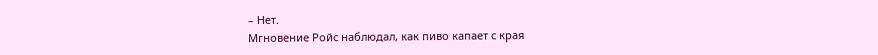– Нет.
Мгновение Ройс наблюдал, как пиво капает с края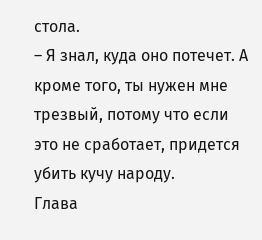стола.
– Я знал, куда оно потечет. А кроме того, ты нужен мне трезвый, потому что если это не сработает, придется убить кучу народу.
Глава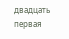двадцать первая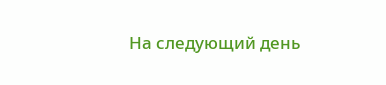На следующий день